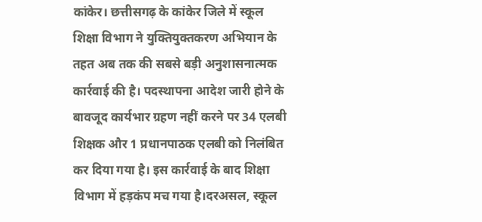कांकेर। छत्तीसगढ़ के कांकेर जिले में स्कूल शिक्षा विभाग ने युक्तियुक्तकरण अभियान के तहत अब तक की सबसे बड़ी अनुशासनात्मक कार्रवाई की है। पदस्थापना आदेश जारी होने के बावजूद कार्यभार ग्रहण नहीं करने पर 34 एलबी शिक्षक और 1 प्रधानपाठक एलबी को निलंबित कर दिया गया है। इस कार्रवाई के बाद शिक्षा विभाग में हड़कंप मच गया है।दरअसल, स्कूल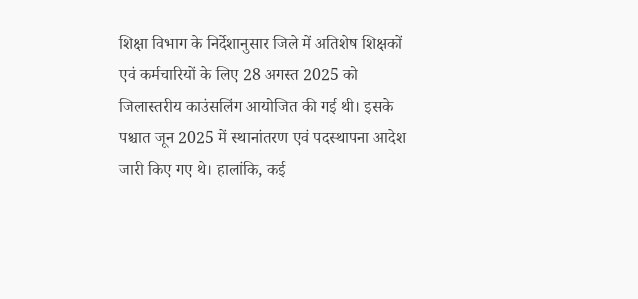शिक्षा विभाग के निर्देशानुसार जिले में अतिशेष शिक्षकों एवं कर्मचारियों के लिए 28 अगस्त 2025 को जिलास्तरीय काउंसलिंग आयोजित की गई थी। इसके पश्चात जून 2025 में स्थानांतरण एवं पदस्थापना आदेश जारी किए गए थे। हालांकि, कई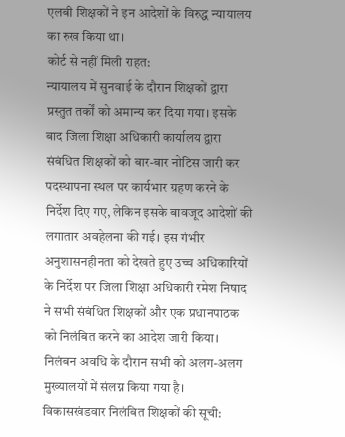एलबी शिक्षकों ने इन आदेशों के विरुद्ध न्यायालय का रुख किया था।
कोर्ट से नहीं मिली राहत:
न्यायालय में सुनवाई के दौरान शिक्षकों द्वारा प्रस्तुत तर्कों को अमान्य कर दिया गया। इसके बाद जिला शिक्षा अधिकारी कार्यालय द्वारा संबंधित शिक्षकों को बार-बार नोटिस जारी कर पदस्थापना स्थल पर कार्यभार ग्रहण करने के निर्देश दिए गए, लेकिन इसके बावजूद आदेशों की लगातार अवहेलना की गई। इस गंभीर अनुशासनहीनता को देखते हुए उच्च अधिकारियों के निर्देश पर जिला शिक्षा अधिकारी रमेश निषाद ने सभी संबंधित शिक्षकों और एक प्रधानपाठक को निलंबित करने का आदेश जारी किया। निलंबन अवधि के दौरान सभी को अलग-अलग मुख्यालयों में संलग्न किया गया है।
विकासखंडवार निलंबित शिक्षकों की सूची: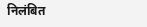निलंबित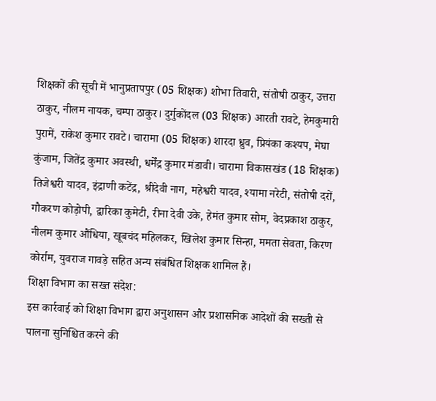शिक्षकों की सूची में भानुप्रतापपुर (05 शिक्षक) शोभा तिवारी, संतोषी ठाकुर, उत्तरा ठाकुर, नीलम नायक, चम्पा ठाकुर। दुर्गुकोंदल (03 शिक्षक) आरती रावटे, हेमकुमारी पुरामें, राकेश कुमार रावटे। चारामा (05 शिक्षक) शारदा ध्रुव, प्रियंका कश्यप, मेघा कुंजाम, जितेंद्र कुमार अवस्थी, धर्मेंद्र कुमार मंडावी। चारामा विकासखंड (18 शिक्षक) तिजेश्वरी यादव, इंद्राणी कटेंद्र, श्रीदेवी नाग, महेश्वरी यादव, श्यामा नरेटी, संतोषी दरों, गौकरण कोड़ोपी, द्वारिका कुमेटी, रीना देवी उके, हेमंत कुमार सोम, वेदप्रकाश ठाकुर, नीलम कुमार औंधिया, खूबचंद महिलकर, खिलेश कुमार सिन्हा, ममता सेवता, किरण कोर्राम, युवराज गावड़े सहित अन्य संबंधित शिक्षक शामिल हैं।
शिक्षा विभाग का सख्त संदेश:
इस कार्रवाई को शिक्षा विभाग द्वारा अनुशासन और प्रशासनिक आदेशों की सख्ती से पालना सुनिश्चित करने की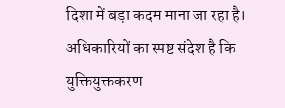दिशा में बड़ा कदम माना जा रहा है। अधिकारियों का स्पष्ट संदेश है कि युक्तियुक्तकरण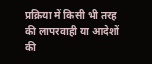प्रक्रिया में किसी भी तरह की लापरवाही या आदेशों की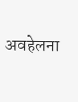अवहेलना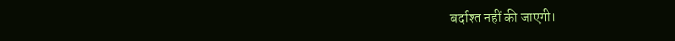बर्दाश्त नहीं की जाएगी।